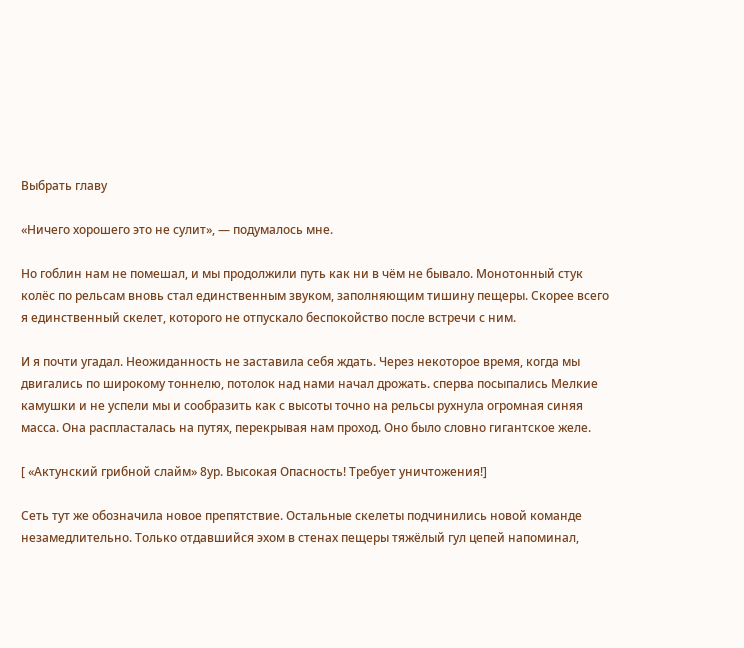Выбрать главу

«Ничего хорошего это не сулит», — подумалось мне.

Но гоблин нам не помешал, и мы продолжили путь как ни в чём не бывало. Монотонный стук колёс по рельсам вновь стал единственным звуком, заполняющим тишину пещеры. Скорее всего я единственный скелет, которого не отпускало беспокойство после встречи с ним.

И я почти угадал. Неожиданность не заставила себя ждать. Через некоторое время, когда мы двигались по широкому тоннелю, потолок над нами начал дрожать. сперва посыпались Мелкие камушки и не успели мы и сообразить как с высоты точно на рельсы рухнула огромная синяя масса. Она распласталась на путях, перекрывая нам проход. Оно было словно гигантское желе.

[ «Актунский грибной слайм» 8ур. Высокая Опасность! Требует уничтожения!]

Сеть тут же обозначила новое препятствие. Остальные скелеты подчинились новой команде незамедлительно. Только отдавшийся эхом в стенах пещеры тяжёлый гул цепей напоминал,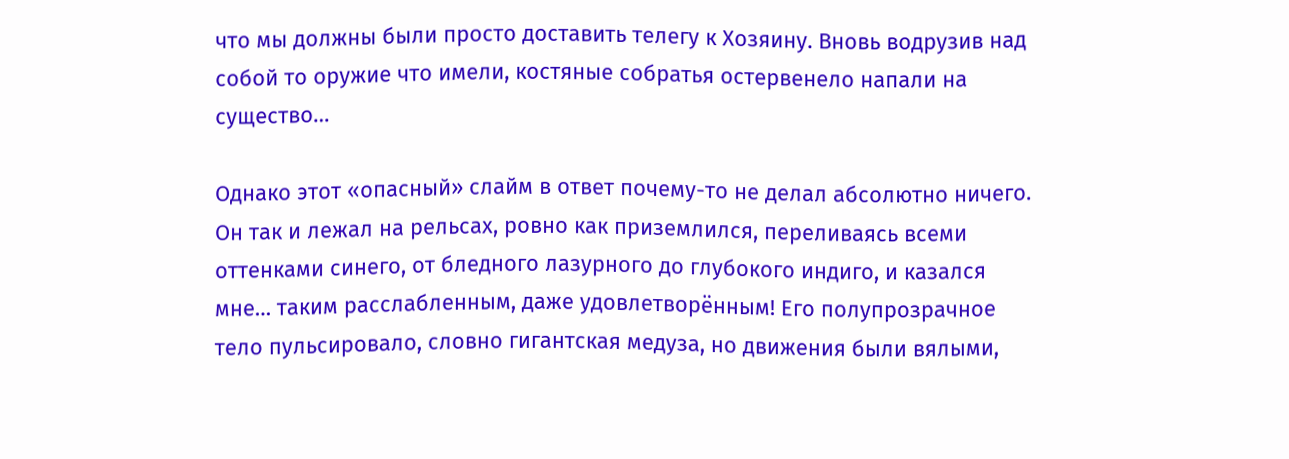что мы должны были просто доставить телегу к Хозяину. Вновь водрузив над собой то оружие что имели, костяные собратья остервенело напали на существо…

Однако этот «опасный» слайм в ответ почему-то не делал абсолютно ничего. Он так и лежал на рельсах, ровно как приземлился, переливаясь всеми оттенками синего, от бледного лазурного до глубокого индиго, и казался мне… таким расслабленным, даже удовлетворённым! Его полупрозрачное тело пульсировало, словно гигантская медуза, но движения были вялыми,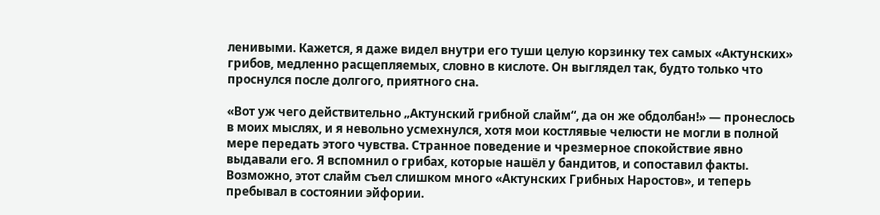ленивыми. Кажется, я даже видел внутри его туши целую корзинку тех самых «Актунских» грибов, медленно расщепляемых, словно в кислоте. Он выглядел так, будто только что проснулся после долгого, приятного сна.

«Вот уж чего действительно „Актунский грибной слайм“, да он же обдолбан!» — пронеслось в моих мыслях, и я невольно усмехнулся, хотя мои костлявые челюсти не могли в полной мере передать этого чувства. Странное поведение и чрезмерное спокойствие явно выдавали его. Я вспомнил о грибах, которые нашёл у бандитов, и сопоставил факты. Возможно, этот слайм съел слишком много «Актунских Грибных Наростов», и теперь пребывал в состоянии эйфории.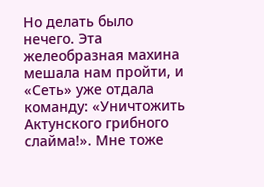Но делать было нечего. Эта желеобразная махина мешала нам пройти, и «Сеть» уже отдала команду: «Уничтожить Актунского грибного слайма!». Мне тоже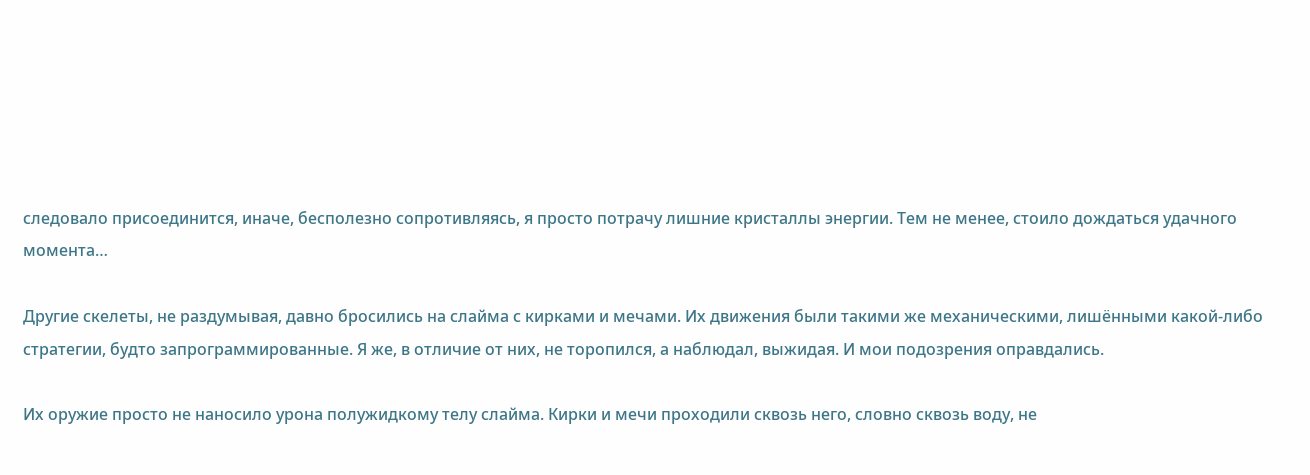следовало присоединится, иначе, бесполезно сопротивляясь, я просто потрачу лишние кристаллы энергии. Тем не менее, стоило дождаться удачного момента…

Другие скелеты, не раздумывая, давно бросились на слайма с кирками и мечами. Их движения были такими же механическими, лишёнными какой-либо стратегии, будто запрограммированные. Я же, в отличие от них, не торопился, а наблюдал, выжидая. И мои подозрения оправдались.

Их оружие просто не наносило урона полужидкому телу слайма. Кирки и мечи проходили сквозь него, словно сквозь воду, не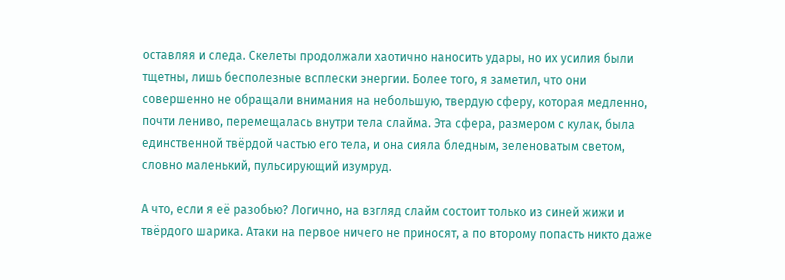оставляя и следа. Скелеты продолжали хаотично наносить удары, но их усилия были тщетны, лишь бесполезные всплески энергии. Более того, я заметил, что они совершенно не обращали внимания на небольшую, твердую сферу, которая медленно, почти лениво, перемещалась внутри тела слайма. Эта сфера, размером с кулак, была единственной твёрдой частью его тела, и она сияла бледным, зеленоватым светом, словно маленький, пульсирующий изумруд.

А что, если я её разобью? Логично, на взгляд слайм состоит только из синей жижи и твёрдого шарика. Атаки на первое ничего не приносят, а по второму попасть никто даже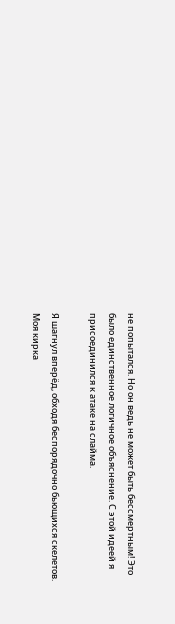не попытался. Но он ведь не может быть бессмертным! Это было единственное логичное объяснение. С этой идеей я присоединился к атаке на слайма.

Я шагнул вперёд, обходя беспорядочно бьющихся скелетов. Моя кирка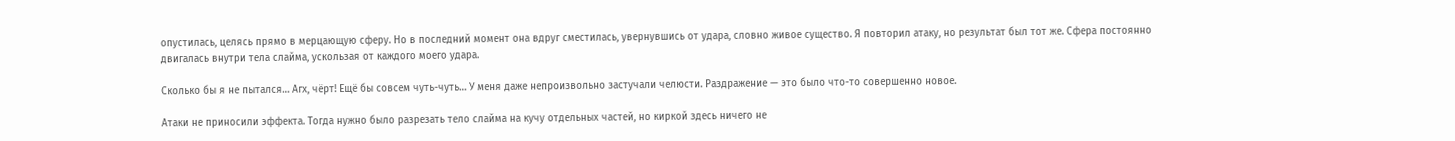опустилась, целясь прямо в мерцающую сферу. Но в последний момент она вдруг сместилась, увернувшись от удара, словно живое существо. Я повторил атаку, но результат был тот же. Сфера постоянно двигалась внутри тела слайма, ускользая от каждого моего удара.

Сколько бы я не пытался… Агх, чёрт! Ещё бы совсем чуть-чуть… У меня даже непроизвольно застучали челюсти. Раздражение — это было что-то совершенно новое.

Атаки не приносили эффекта. Тогда нужно было разрезать тело слайма на кучу отдельных частей, но киркой здесь ничего не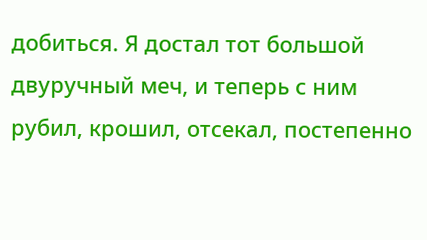добиться. Я достал тот большой двуручный меч, и теперь с ним рубил, крошил, отсекал, постепенно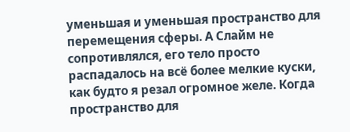уменьшая и уменьшая пространство для перемещения сферы. А Слайм не сопротивлялся, его тело просто распадалось на всё более мелкие куски, как будто я резал огромное желе. Когда пространство для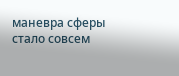маневра сферы стало совсем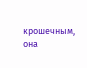крошечным, она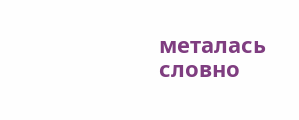металась словно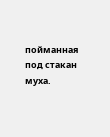пойманная под стакан муха.